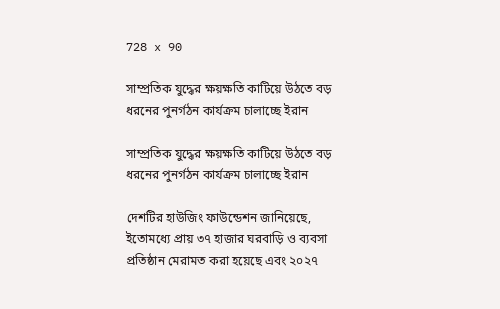728 x 90

সাম্প্রতিক যুদ্ধের ক্ষয়ক্ষতি কাটিয়ে উঠতে বড় ধরনের পুনর্গঠন কার্যক্রম চালাচ্ছে ইরান

সাম্প্রতিক যুদ্ধের ক্ষয়ক্ষতি কাটিয়ে উঠতে বড় ধরনের পুনর্গঠন কার্যক্রম চালাচ্ছে ইরান

দেশটির হাউজিং ফাউন্ডেশন জানিয়েছে, ইতোমধ্যে প্রায় ৩৭ হাজার ঘরবাড়ি ও ব্যবসা প্রতিষ্ঠান মেরামত করা হয়েছে এবং ২০২৭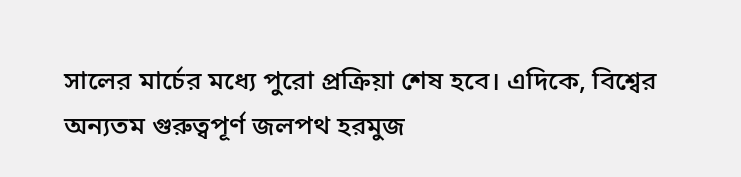সালের মার্চের মধ্যে পুরো প্রক্রিয়া শেষ হবে। এদিকে, বিশ্বের অন্যতম গুরুত্বপূর্ণ জলপথ হরমুজ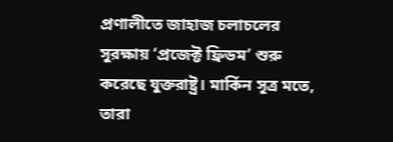প্রণালীতে জাহাজ চলাচলের সুরক্ষায় ‘প্রজেক্ট ফ্রিডম’ শুরু করেছে যুক্তরাষ্ট্র। মার্কিন সূত্র মতে, তারা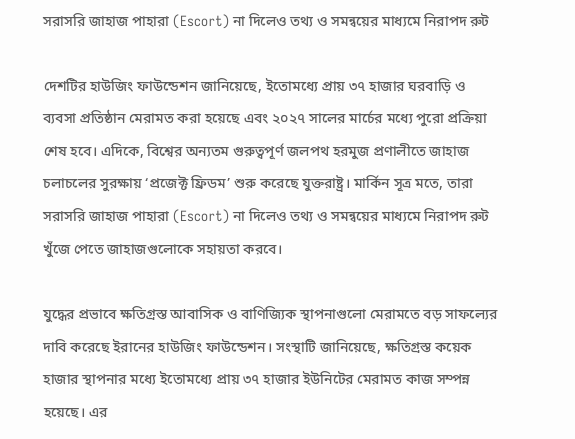সরাসরি জাহাজ পাহারা (Escort) না দিলেও তথ্য ও সমন্বয়ের মাধ্যমে নিরাপদ রুট

দেশটির হাউজিং ফাউন্ডেশন জানিয়েছে, ইতোমধ্যে প্রায় ৩৭ হাজার ঘরবাড়ি ও ব্যবসা প্রতিষ্ঠান মেরামত করা হয়েছে এবং ২০২৭ সালের মার্চের মধ্যে পুরো প্রক্রিয়া শেষ হবে। এদিকে, বিশ্বের অন্যতম গুরুত্বপূর্ণ জলপথ হরমুজ প্রণালীতে জাহাজ চলাচলের সুরক্ষায় ‘প্রজেক্ট ফ্রিডম’ শুরু করেছে যুক্তরাষ্ট্র। মার্কিন সূত্র মতে, তারা সরাসরি জাহাজ পাহারা (Escort) না দিলেও তথ্য ও সমন্বয়ের মাধ্যমে নিরাপদ রুট খুঁজে পেতে জাহাজগুলোকে সহায়তা করবে।

যুদ্ধের প্রভাবে ক্ষতিগ্রস্ত আবাসিক ও বাণিজ্যিক স্থাপনাগুলো মেরামতে বড় সাফল্যের দাবি করেছে ইরানের হাউজিং ফাউন্ডেশন। সংস্থাটি জানিয়েছে, ক্ষতিগ্রস্ত কয়েক হাজার স্থাপনার মধ্যে ইতোমধ্যে প্রায় ৩৭ হাজার ইউনিটের মেরামত কাজ সম্পন্ন হয়েছে। এর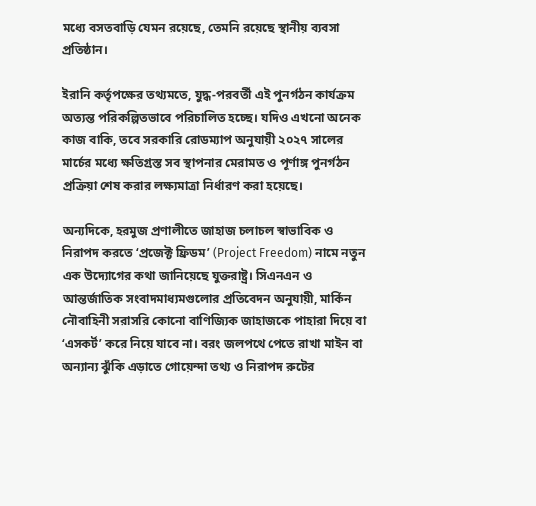মধ্যে বসতবাড়ি যেমন রয়েছে, তেমনি রয়েছে স্থানীয় ব্যবসা প্রতিষ্ঠান।

ইরানি কর্তৃপক্ষের তথ্যমতে, যুদ্ধ-পরবর্তী এই পুনর্গঠন কার্যক্রম অত্যন্ত পরিকল্পিতভাবে পরিচালিত হচ্ছে। যদিও এখনো অনেক কাজ বাকি, তবে সরকারি রোডম্যাপ অনুযায়ী ২০২৭ সালের মার্চের মধ্যে ক্ষতিগ্রস্ত সব স্থাপনার মেরামত ও পূর্ণাঙ্গ পুনর্গঠন প্রক্রিয়া শেষ করার লক্ষ্যমাত্রা নির্ধারণ করা হয়েছে।

অন্যদিকে, হরমুজ প্রণালীতে জাহাজ চলাচল স্বাভাবিক ও নিরাপদ করতে ‘প্রজেক্ট ফ্রিডম’ (Project Freedom) নামে নতুন এক উদ্যোগের কথা জানিয়েছে যুক্তরাষ্ট্র। সিএনএন ও আন্তর্জাতিক সংবাদমাধ্যমগুলোর প্রতিবেদন অনুযায়ী, মার্কিন নৌবাহিনী সরাসরি কোনো বাণিজ্যিক জাহাজকে পাহারা দিয়ে বা ‘এসকর্ট’ করে নিয়ে যাবে না। বরং জলপথে পেতে রাখা মাইন বা অন্যান্য ঝুঁকি এড়াতে গোয়েন্দা তথ্য ও নিরাপদ রুটের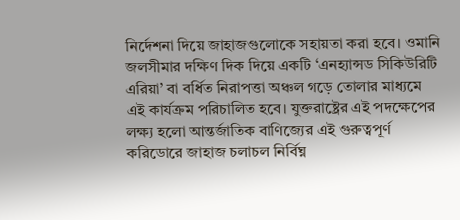নির্দেশনা দিয়ে জাহাজগুলোকে সহায়তা করা হবে। ওমানি জলসীমার দক্ষিণ দিক দিয়ে একটি ‘এনহ্যান্সড সিকিউরিটি এরিয়া’ বা বর্ধিত নিরাপত্তা অঞ্চল গড়ে তোলার মাধ্যমে এই কার্যক্রম পরিচালিত হবে। যুক্তরাষ্ট্রের এই পদক্ষেপের লক্ষ্য হলো আন্তর্জাতিক বাণিজ্যের এই গুরুত্বপূর্ণ করিডোরে জাহাজ চলাচল নির্বিঘ্ন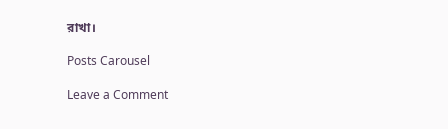রাখা।

Posts Carousel

Leave a Comment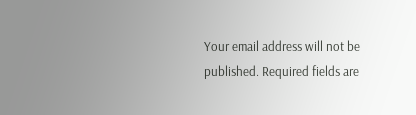Your email address will not be published. Required fields are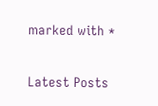marked with *

Latest Posts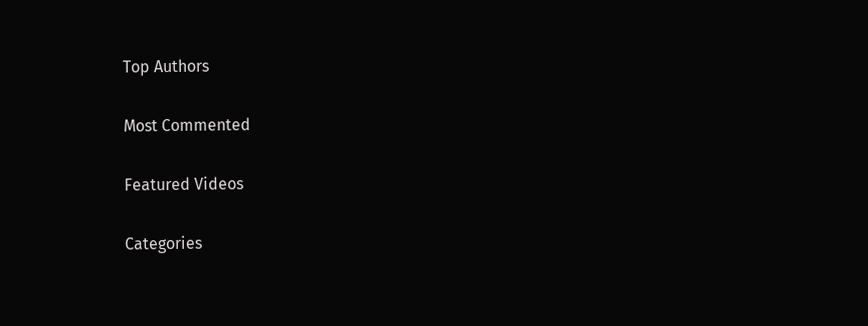Top Authors

Most Commented

Featured Videos

Categories